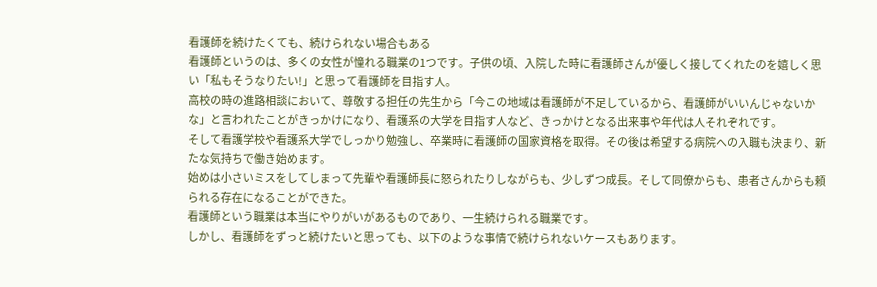看護師を続けたくても、続けられない場合もある
看護師というのは、多くの女性が憧れる職業の1つです。子供の頃、入院した時に看護師さんが優しく接してくれたのを嬉しく思い「私もそうなりたい!」と思って看護師を目指す人。
高校の時の進路相談において、尊敬する担任の先生から「今この地域は看護師が不足しているから、看護師がいいんじゃないかな」と言われたことがきっかけになり、看護系の大学を目指す人など、きっかけとなる出来事や年代は人それぞれです。
そして看護学校や看護系大学でしっかり勉強し、卒業時に看護師の国家資格を取得。その後は希望する病院への入職も決まり、新たな気持ちで働き始めます。
始めは小さいミスをしてしまって先輩や看護師長に怒られたりしながらも、少しずつ成長。そして同僚からも、患者さんからも頼られる存在になることができた。
看護師という職業は本当にやりがいがあるものであり、一生続けられる職業です。
しかし、看護師をずっと続けたいと思っても、以下のような事情で続けられないケースもあります。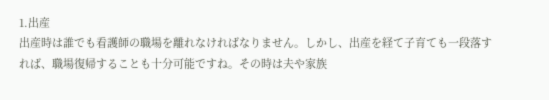1.出産
出産時は誰でも看護師の職場を離れなければなりません。しかし、出産を経て子育ても一段落すれば、職場復帰することも十分可能ですね。その時は夫や家族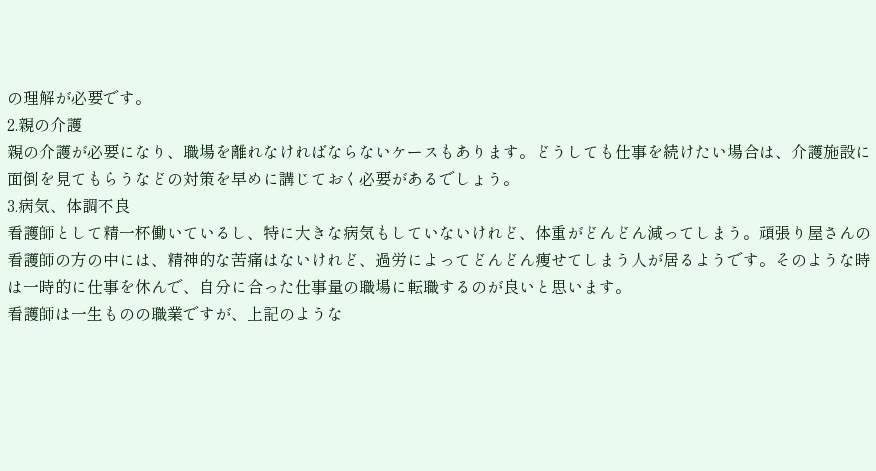の理解が必要です。
2.親の介護
親の介護が必要になり、職場を離れなければならないケースもあります。どうしても仕事を続けたい場合は、介護施設に面倒を見てもらうなどの対策を早めに講じておく必要があるでしょう。
3.病気、体調不良
看護師として精一杯働いているし、特に大きな病気もしていないけれど、体重がどんどん減ってしまう。頑張り屋さんの看護師の方の中には、精神的な苦痛はないけれど、過労によってどんどん痩せてしまう人が居るようです。そのような時は一時的に仕事を休んで、自分に合った仕事量の職場に転職するのが良いと思います。
看護師は一生ものの職業ですが、上記のような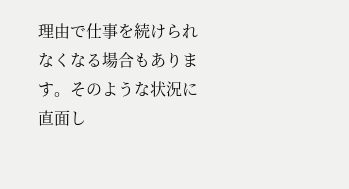理由で仕事を続けられなくなる場合もあります。そのような状況に直面し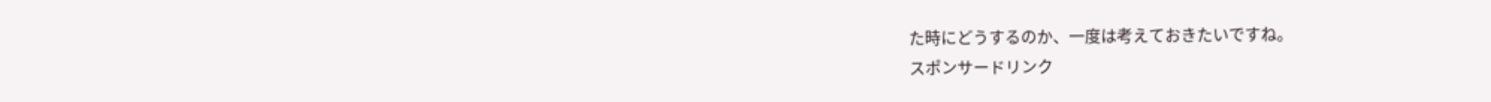た時にどうするのか、一度は考えておきたいですね。
スポンサードリンク